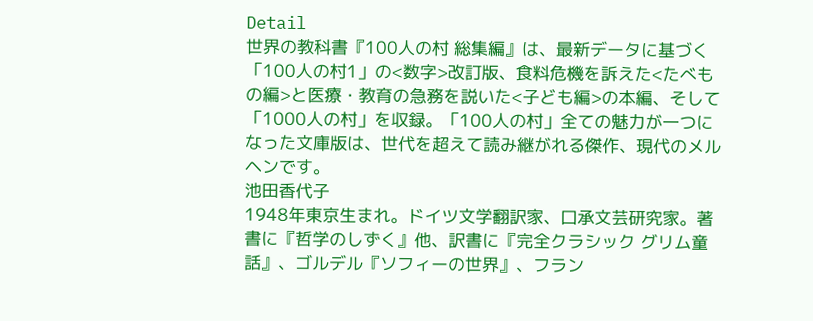Detail
世界の教科書『100人の村 総集編』は、最新データに基づく「100人の村1」の<数字>改訂版、食料危機を訴えた<たべもの編>と医療・教育の急務を説いた<子ども編>の本編、そして「1000人の村」を収録。「100人の村」全ての魅力が一つになった文庫版は、世代を超えて読み継がれる傑作、現代のメルヘンです。
池田香代子
1948年東京生まれ。ドイツ文学翻訳家、口承文芸研究家。著書に『哲学のしずく』他、訳書に『完全クラシック グリム童話』、ゴルデル『ソフィーの世界』、フラン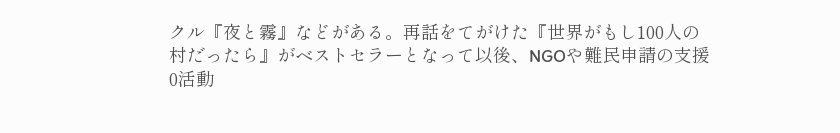クル『夜と霧』などがある。再話をてがけた『世界がもし100人の村だったら』がベストセラーとなって以後、NGOや難民申請の支援0活動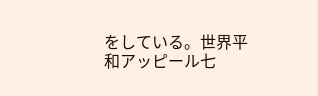をしている。世界平和アッピール七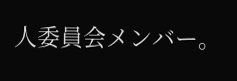人委員会メンバー。